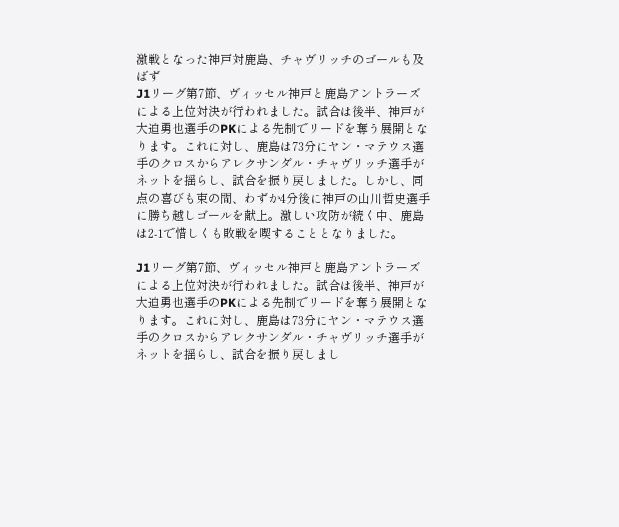激戦となった神戸対鹿島、チャヴリッチのゴールも及ばず
J1リーグ第7節、ヴィッセル神戸と鹿島アントラーズによる上位対決が行われました。試合は後半、神戸が大迫勇也選手のPKによる先制でリードを奪う展開となります。これに対し、鹿島は73分にヤン・マテウス選手のクロスからアレクサンダル・チャヴリッチ選手がネットを揺らし、試合を振り戻しました。しかし、同点の喜びも束の間、わずか4分後に神戸の山川哲史選手に勝ち越しゴールを献上。激しい攻防が続く中、鹿島は2-1で惜しくも敗戦を喫することとなりました。

J1リーグ第7節、ヴィッセル神戸と鹿島アントラーズによる上位対決が行われました。試合は後半、神戸が大迫勇也選手のPKによる先制でリードを奪う展開となります。これに対し、鹿島は73分にヤン・マテウス選手のクロスからアレクサンダル・チャヴリッチ選手がネットを揺らし、試合を振り戻しまし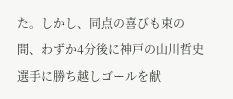た。しかし、同点の喜びも束の間、わずか4分後に神戸の山川哲史選手に勝ち越しゴールを献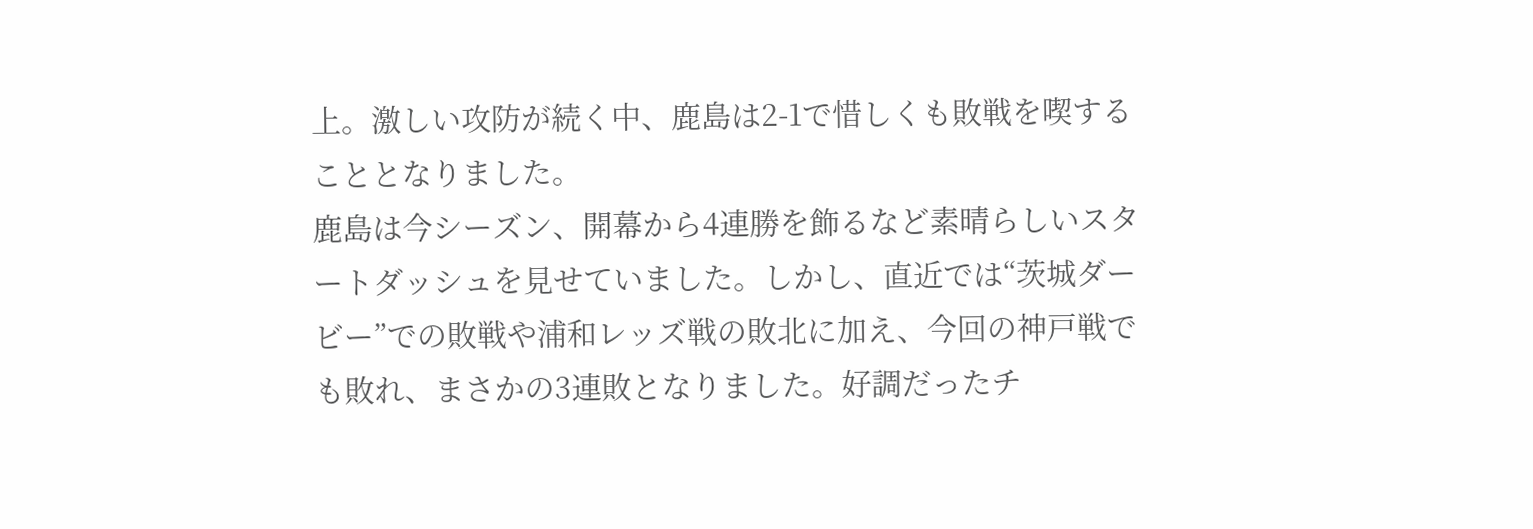上。激しい攻防が続く中、鹿島は2-1で惜しくも敗戦を喫することとなりました。
鹿島は今シーズン、開幕から4連勝を飾るなど素晴らしいスタートダッシュを見せていました。しかし、直近では“茨城ダービー”での敗戦や浦和レッズ戦の敗北に加え、今回の神戸戦でも敗れ、まさかの3連敗となりました。好調だったチ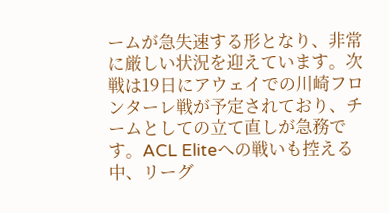ームが急失速する形となり、非常に厳しい状況を迎えています。次戦は19日にアウェイでの川崎フロンターレ戦が予定されており、チームとしての立て直しが急務です。ACL Eliteへの戦いも控える中、リーグ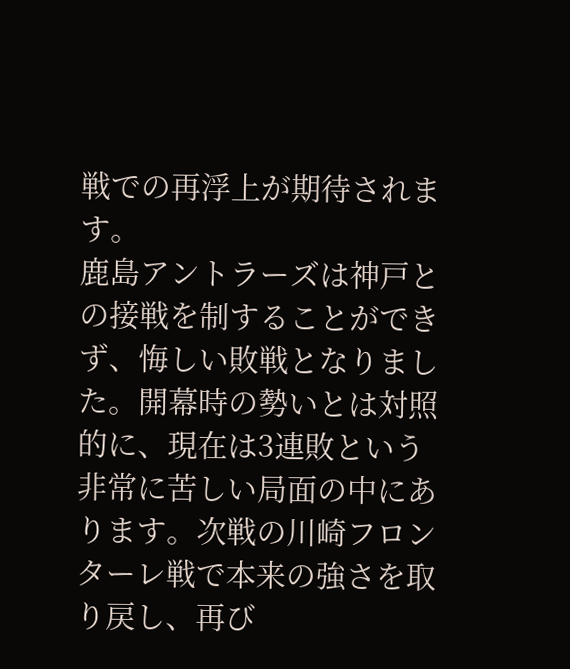戦での再浮上が期待されます。
鹿島アントラーズは神戸との接戦を制することができず、悔しい敗戦となりました。開幕時の勢いとは対照的に、現在は3連敗という非常に苦しい局面の中にあります。次戦の川崎フロンターレ戦で本来の強さを取り戻し、再び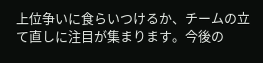上位争いに食らいつけるか、チームの立て直しに注目が集まります。今後の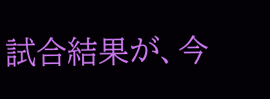試合結果が、今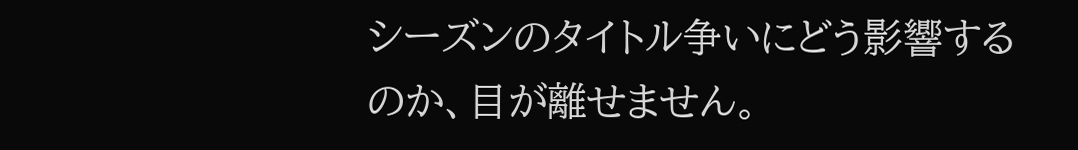シーズンのタイトル争いにどう影響するのか、目が離せません。